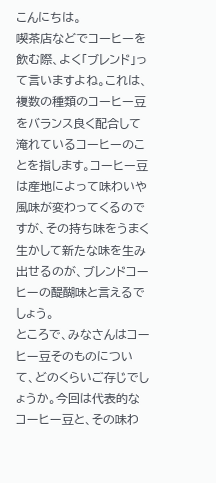こんにちは。
喫茶店などでコーヒーを飲む際、よく「ブレンド」って言いますよね。これは、複数の種類のコーヒー豆をバランス良く配合して淹れているコーヒーのことを指します。コーヒー豆は産地によって味わいや風味が変わってくるのですが、その持ち味をうまく生かして新たな味を生み出せるのが、ブレンドコーヒーの醍醐味と言えるでしょう。
ところで、みなさんはコーヒー豆そのものについて、どのくらいご存じでしょうか。今回は代表的なコーヒー豆と、その味わ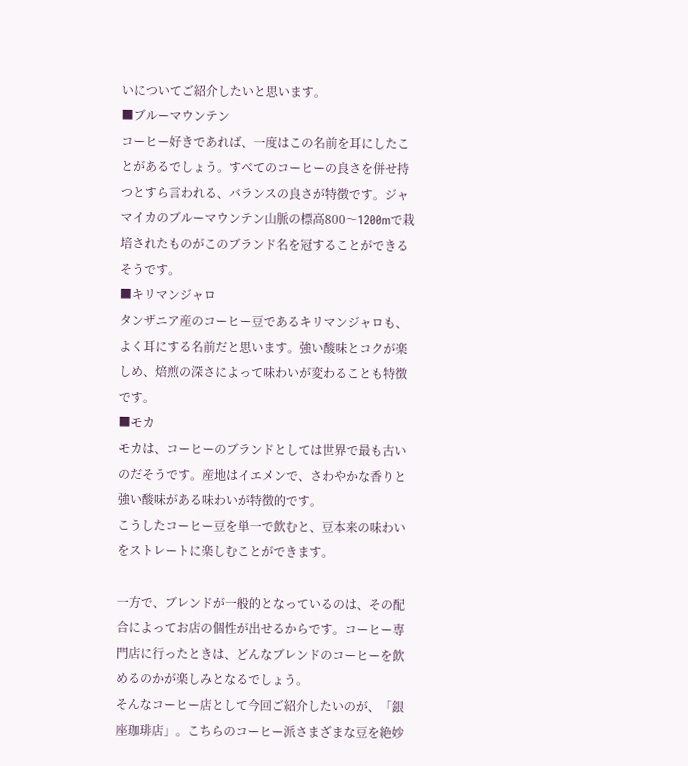いについてご紹介したいと思います。
■ブルーマウンテン
コーヒー好きであれば、一度はこの名前を耳にしたことがあるでしょう。すべてのコーヒーの良さを併せ持つとすら言われる、バランスの良さが特徴です。ジャマイカのブルーマウンテン山脈の標高800〜1200mで栽培されたものがこのブランド名を冠することができるそうです。
■キリマンジャロ
タンザニア産のコーヒー豆であるキリマンジャロも、よく耳にする名前だと思います。強い酸味とコクが楽しめ、焙煎の深さによって味わいが変わることも特徴です。
■モカ
モカは、コーヒーのブランドとしては世界で最も古いのだそうです。産地はイエメンで、さわやかな香りと強い酸味がある味わいが特徴的です。
こうしたコーヒー豆を単一で飲むと、豆本来の味わいをストレートに楽しむことができます。

一方で、ブレンドが一般的となっているのは、その配合によってお店の個性が出せるからです。コーヒー専門店に行ったときは、どんなブレンドのコーヒーを飲めるのかが楽しみとなるでしょう。
そんなコーヒー店として今回ご紹介したいのが、「銀座珈琲店」。こちらのコーヒー派さまざまな豆を絶妙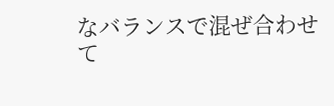なバランスで混ぜ合わせて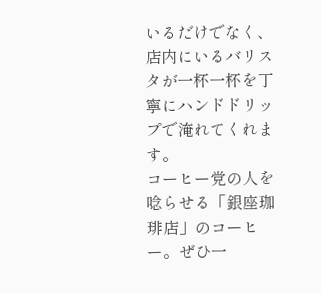いるだけでなく、店内にいるバリスタが一杯一杯を丁寧にハンドドリップで淹れてくれます。
コーヒー党の人を唸らせる「銀座珈琲店」のコーヒー。ぜひ一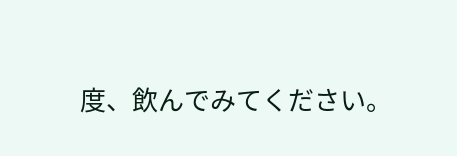度、飲んでみてください。